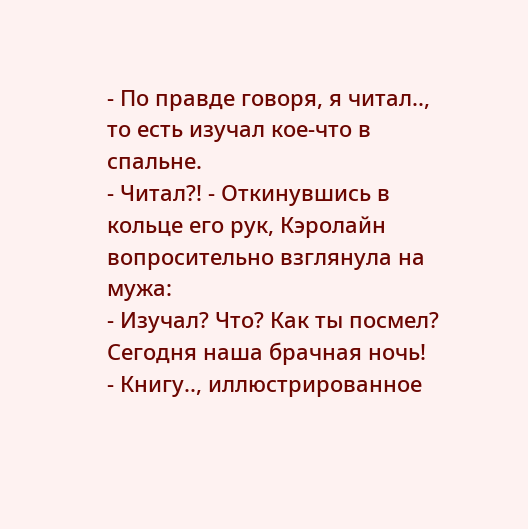- По правде говоря, я читал.., то есть изучал кое-что в спальне.
- Читал?! - Откинувшись в кольце его рук, Кэролайн вопросительно взглянула на мужа:
- Изучал? Что? Как ты посмел? Сегодня наша брачная ночь!
- Книгу.., иллюстрированное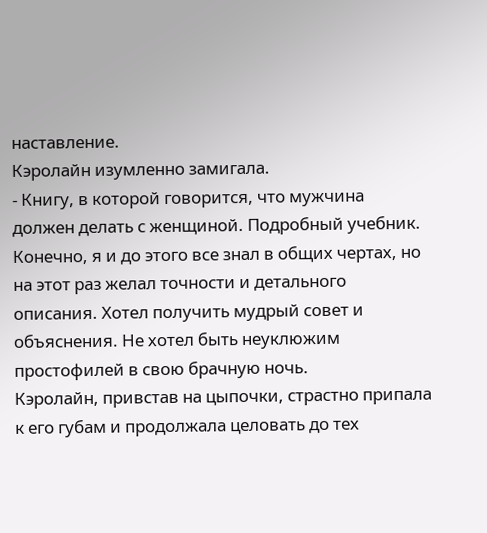наставление.
Кэролайн изумленно замигала.
- Книгу, в которой говорится, что мужчина должен делать с женщиной. Подробный учебник. Конечно, я и до этого все знал в общих чертах, но на этот раз желал точности и детального описания. Хотел получить мудрый совет и объяснения. Не хотел быть неуклюжим простофилей в свою брачную ночь.
Кэролайн, привстав на цыпочки, страстно припала к его губам и продолжала целовать до тех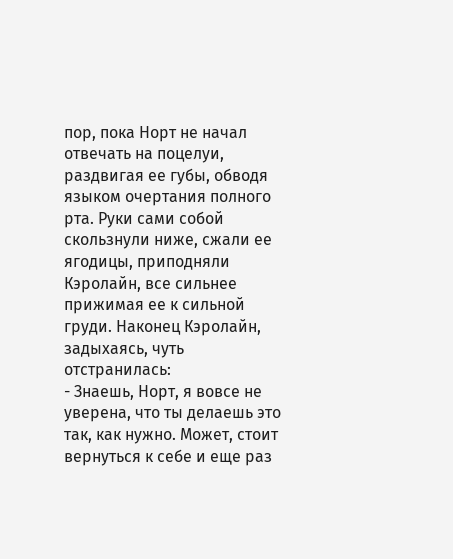пор, пока Норт не начал отвечать на поцелуи, раздвигая ее губы, обводя языком очертания полного рта. Руки сами собой скользнули ниже, сжали ее ягодицы, приподняли Кэролайн, все сильнее прижимая ее к сильной груди. Наконец Кэролайн, задыхаясь, чуть отстранилась:
- Знаешь, Норт, я вовсе не уверена, что ты делаешь это так, как нужно. Может, стоит вернуться к себе и еще раз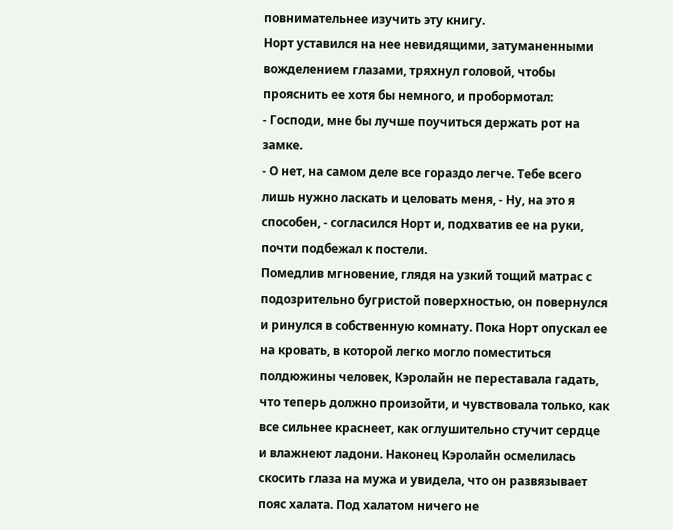повнимательнее изучить эту книгу.
Норт уставился на нее невидящими, затуманенными вожделением глазами, тряхнул головой, чтобы прояснить ее хотя бы немного, и пробормотал:
- Господи, мне бы лучше поучиться держать рот на замке.
- О нет, на самом деле все гораздо легче. Тебе всего лишь нужно ласкать и целовать меня, - Ну, на это я способен, - согласился Норт и, подхватив ее на руки, почти подбежал к постели.
Помедлив мгновение, глядя на узкий тощий матрас с подозрительно бугристой поверхностью, он повернулся и ринулся в собственную комнату. Пока Норт опускал ее на кровать, в которой легко могло поместиться полдюжины человек, Кэролайн не переставала гадать, что теперь должно произойти, и чувствовала только, как все сильнее краснеет, как оглушительно стучит сердце и влажнеют ладони. Наконец Кэролайн осмелилась скосить глаза на мужа и увидела, что он развязывает пояс халата. Под халатом ничего не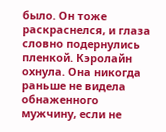было. Он тоже раскраснелся, и глаза словно подернулись пленкой. Кэролайн охнула. Она никогда раньше не видела обнаженного мужчину, если не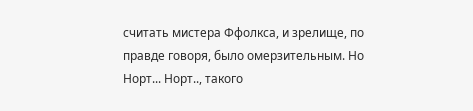считать мистера Ффолкса, и зрелище, по правде говоря, было омерзительным. Но Норт... Норт.., такого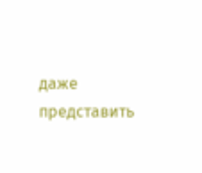даже представить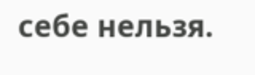себе нельзя.